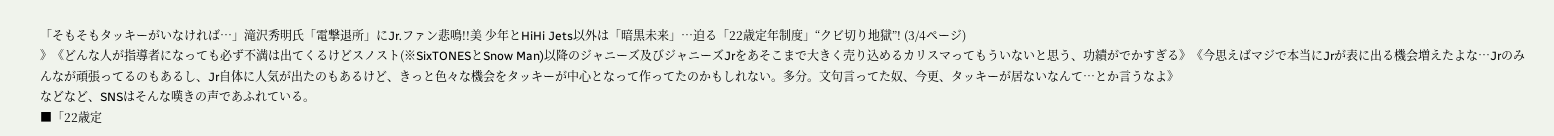「そもそもタッキーがいなければ…」滝沢秀明氏「電撃退所」にJr.ファン悲鳴!!美 少年とHiHi Jets以外は「暗黒未来」…迫る「22歳定年制度」“クビ切り地獄”! (3/4ページ)
》《どんな人が指導者になっても必ず不満は出てくるけどスノスト(※SixTONESとSnow Man)以降のジャニーズ及びジャニーズJrをあそこまで大きく売り込めるカリスマってもういないと思う、功績がでかすぎる》《今思えばマジで本当にJrが表に出る機会増えたよな…Jrのみんなが頑張ってるのもあるし、Jr自体に人気が出たのもあるけど、きっと色々な機会をタッキーが中心となって作ってたのかもしれない。多分。文句言ってた奴、今更、タッキーが居ないなんて…とか言うなよ》
などなど、SNSはそんな嘆きの声であふれている。
■「22歳定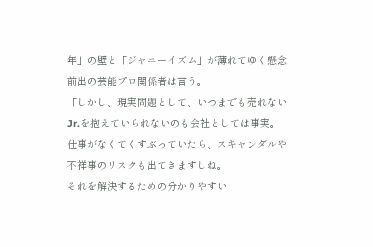年」の壁と「ジャニーイズム」が薄れてゆく懸念
前出の芸能プロ関係者は言う。
「しかし、現実問題として、いつまでも売れないJr.を抱えていられないのも会社としては事実。仕事がなくてくすぶっていたら、スキャンダルや不祥事のリスクも出てきますしね。
それを解決するための分かりやすい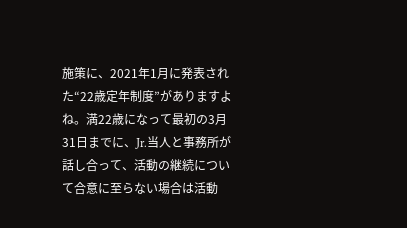施策に、2021年1月に発表された“22歳定年制度”がありますよね。満22歳になって最初の3月31日までに、Jr.当人と事務所が話し合って、活動の継続について合意に至らない場合は活動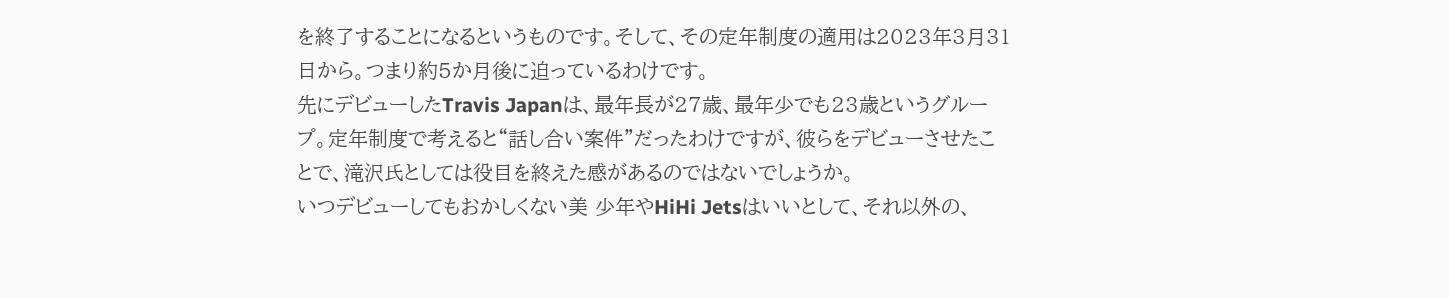を終了することになるというものです。そして、その定年制度の適用は2023年3月31日から。つまり約5か月後に迫っているわけです。
先にデビューしたTravis Japanは、最年長が27歳、最年少でも23歳というグループ。定年制度で考えると“話し合い案件”だったわけですが、彼らをデビューさせたことで、滝沢氏としては役目を終えた感があるのではないでしょうか。
いつデビューしてもおかしくない美 少年やHiHi Jetsはいいとして、それ以外の、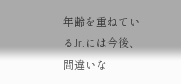年齢を重ねているJr.には今後、間違いな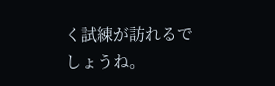く試練が訪れるでしょうね。